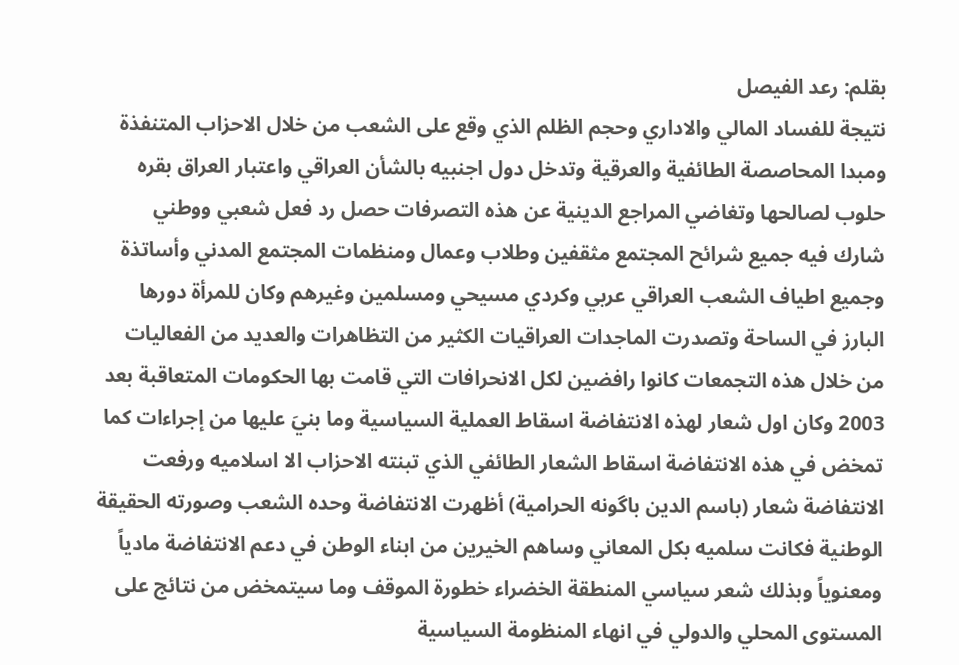بقلم: رعد الفيصل
نتيجة للفساد المالي والاداري وحجم الظلم الذي وقع على الشعب من خلال الاحزاب المتنفذة ومبدا المحاصصة الطائفية والعرقية وتدخل دول اجنبيه بالشأن العراقي واعتبار العراق بقره حلوب لصالحها وتغاضي المراجع الدينية عن هذه التصرفات حصل رد فعل شعبي ووطني شارك فيه جميع شرائح المجتمع مثقفين وطلاب وعمال ومنظمات المجتمع المدني وأساتذة وجميع اطياف الشعب العراقي عربي وكردي مسيحي ومسلمين وغيرهم وكان للمرأة دورها البارز في الساحة وتصدرت الماجدات العراقيات الكثير من التظاهرات والعديد من الفعاليات من خلال هذه التجمعات كانوا رافضين لكل الانحرافات التي قامت بها الحكومات المتعاقبة بعد 2003 وكان اول شعار لهذه الانتفاضة اسقاط العملية السياسية وما بنيَ عليها من إجراءات كما تمخض في هذه الانتفاضة اسقاط الشعار الطائفي الذي تبنته الاحزاب الا اسلاميه ورفعت الانتفاضة شعار (باسم الدين باگونه الحرامية) أظهرت الانتفاضة وحده الشعب وصورته الحقيقة الوطنية فكانت سلميه بكل المعاني وساهم الخيرين من ابناء الوطن في دعم الانتفاضة مادياً ومعنوياً وبذلك شعر سياسي المنطقة الخضراء خطورة الموقف وما سيتمخض من نتائج على المستوى المحلي والدولي في انهاء المنظومة السياسية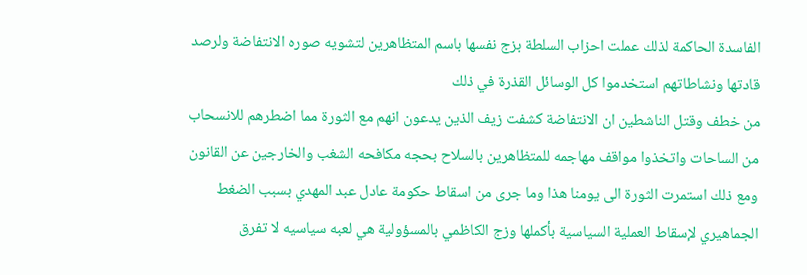الفاسدة الحاكمة لذلك عملت احزاب السلطة بزج نفسها باسم المتظاهرين لتشويه صوره الانتفاضة ولرصد قادتها ونشاطاتهم استخدموا كل الوسائل القذرة في ذلك
من خطف وقتل الناشطين ان الانتفاضة كشفت زيف الذين يدعون انهم مع الثورة مما اضطرهم للانسحاب من الساحات واتخذوا مواقف مهاجمه للمتظاهرين بالسلاح بحجه مكافحه الشغب والخارجين عن القانون ومع ذلك استمرت الثورة الى يومنا هذا وما جرى من اسقاط حكومة عادل عبد المهدي بسبب الضغط الجماهيري لإسقاط العملية السياسية بأكملها وزج الكاظمي بالمسؤولية هي لعبه سياسيه لا تفرق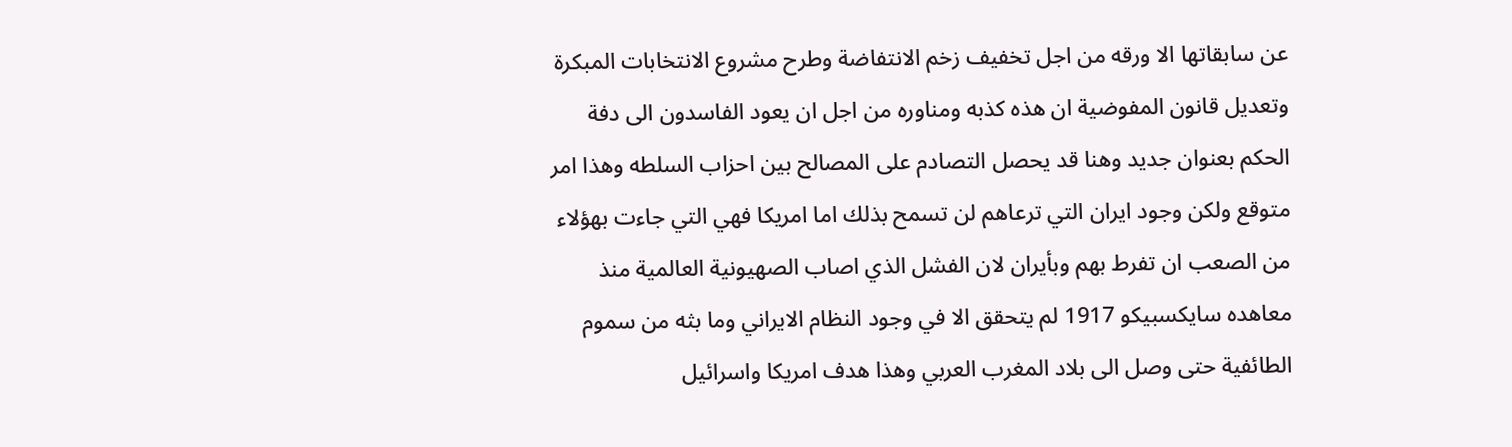عن سابقاتها الا ورقه من اجل تخفيف زخم الانتفاضة وطرح مشروع الانتخابات المبكرة وتعديل قانون المفوضية ان هذه كذبه ومناوره من اجل ان يعود الفاسدون الى دفة الحكم بعنوان جديد وهنا قد يحصل التصادم على المصالح بين احزاب السلطه وهذا امر متوقع ولكن وجود ايران التي ترعاهم لن تسمح بذلك اما امريكا فهي التي جاءت بهؤلاء من الصعب ان تفرط بهم وبأيران لان الفشل الذي اصاب الصهيونية العالمية منذ معاهده سايكسبيكو 1917 لم يتحقق الا في وجود النظام الايراني وما بثه من سموم الطائفية حتى وصل الى بلاد المغرب العربي وهذا هدف امريكا واسرائيل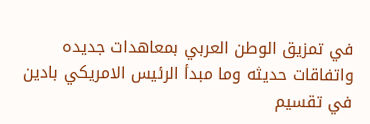في تمزيق الوطن العربي بمعاهدات جديده واتفاقات حديثه وما مبدأ الرئيس الامريكي بادين في تقسيم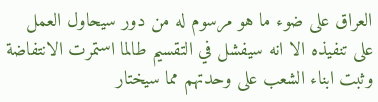العراق على ضوء ما هو مرسوم له من دور سيحاول العمل على تنفيذه الا انه سيفشل في التقسيم طالما استمرت الانتفاضة وثبت ابناء الشعب على وحدتهم مما سيختار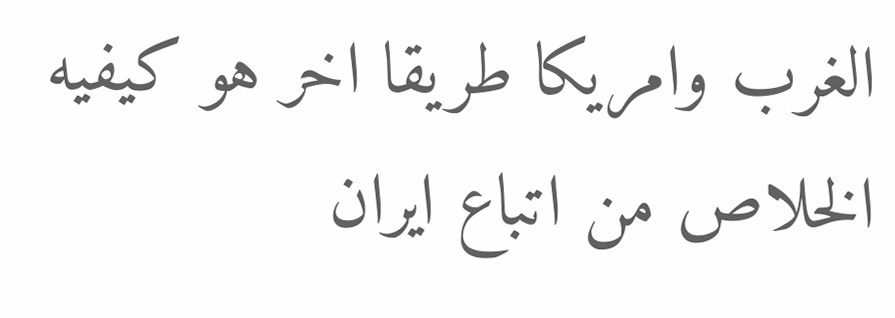الغرب وامريكا طريقا اخر هو كيفيه الخلاص من اتباع ايران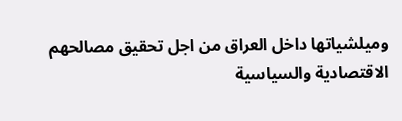وميلشياتها داخل العراق من اجل تحقيق مصالحهم الاقتصادية والسياسية